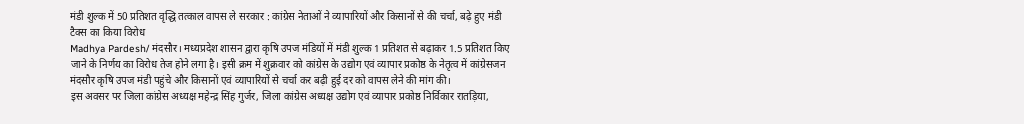मंडी शुल्क में 50 प्रतिशत वृद्धि तत्काल वापस ले सरकार : कांग्रेस नेताओं ने व्यापारियों और किसानों से की चर्चा, बढ़े हुए मंडी टैक्स का किया विरोध
Madhya Pardesh/ मंदसौर। मध्यप्रदेश शासन द्वारा कृषि उपज मंडियों में मंडी शुल्क 1 प्रतिशत से बढ़ाकर 1.5 प्रतिशत किए जाने के निर्णय का विरोध तेज होने लगा है। इसी क्रम में शुक्रवार को कांग्रेस के उद्योग एवं व्यापार प्रकोष्ठ के नेतृत्व में कांग्रेसजन मंदसौर कृषि उपज मंडी पहुंचे और किसानों एवं व्यापारियों से चर्चा कर बढ़ी हुई दर को वापस लेने की मांग की।
इस अवसर पर जिला कांग्रेस अध्यक्ष महेन्द्र सिंह गुर्जर, जिला कांग्रेस अध्यक्ष उद्योग एवं व्यापार प्रकोष्ठ निर्विकार रातड़िया,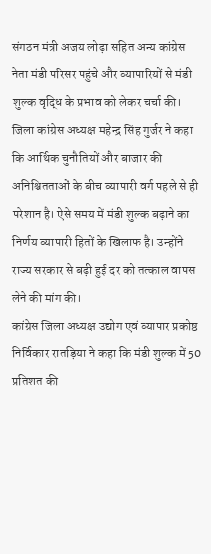संगठन मंत्री अजय लोढ़ा सहित अन्य कांग्रेस नेता मंडी परिसर पहुंचे और व्यापारियों से मंडी शुल्क वृद्धि के प्रभाव को लेकर चर्चा की।
जिला कांग्रेस अध्यक्ष महेन्द्र सिंह गुर्जर ने कहा कि आर्थिक चुनौतियों और बाजार की अनिश्चितताओं के बीच व्यापारी वर्ग पहले से ही परेशान है। ऐसे समय में मंडी शुल्क बढ़ाने का निर्णय व्यापारी हितों के खिलाफ है। उन्होंने राज्य सरकार से बढ़ी हुई दर को तत्काल वापस लेने की मांग की।
कांग्रेस जिला अध्यक्ष उद्योग एवं व्यापार प्रकोष्ठ निर्विकार रातड़िया ने कहा कि मंडी शुल्क में 50 प्रतिशत की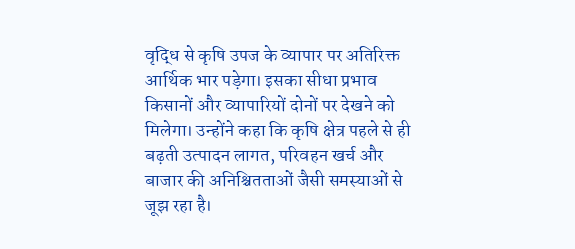वृद्धि से कृषि उपज के व्यापार पर अतिरिक्त आर्थिक भार पड़ेगा। इसका सीधा प्रभाव किसानों और व्यापारियों दोनों पर देखने को मिलेगा। उन्होंने कहा कि कृषि क्षेत्र पहले से ही बढ़ती उत्पादन लागत, परिवहन खर्च और बाजार की अनिश्चितताओं जैसी समस्याओं से जूझ रहा है।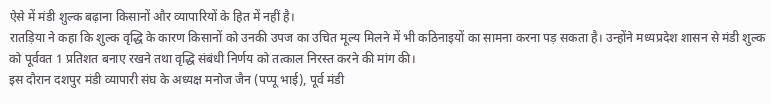ऐसे में मंडी शुल्क बढ़ाना किसानों और व्यापारियों के हित में नहीं है।
रातड़िया ने कहा कि शुल्क वृद्धि के कारण किसानों को उनकी उपज का उचित मूल्य मिलने में भी कठिनाइयों का सामना करना पड़ सकता है। उन्होंने मध्यप्रदेश शासन से मंडी शुल्क को पूर्ववत 1 प्रतिशत बनाए रखने तथा वृद्धि संबंधी निर्णय को तत्काल निरस्त करने की मांग की।
इस दौरान दशपुर मंडी व्यापारी संघ के अध्यक्ष मनोज जैन (पप्पू भाई), पूर्व मंडी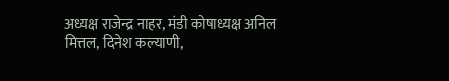अध्यक्ष राजेन्द्र नाहर, मंडी कोषाध्यक्ष अनिल मित्तल, दिनेश कल्याणी,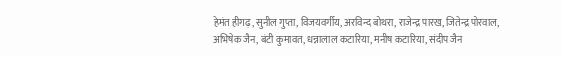हेमंत हीगढ़, सुनील गुप्ता, विजयवर्गीय, अरविन्द बोथरा, राजेन्द्र पारख, जितेन्द्र पोरवाल, अभिषेक जैन, बंटी कुमावत, धन्नालाल कटारिया, मनीष कटारिया, संदीप जैन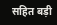सहित बड़ी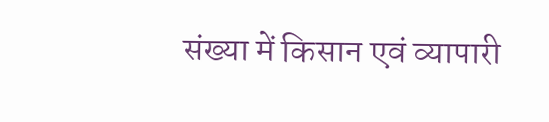संख्या में किसान एवं व्यापारी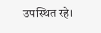उपस्थित रहे।